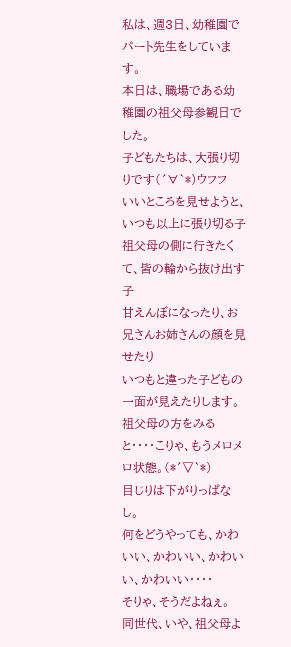私は、週3日、幼稚園でパート先生をしています。
本日は、職場である幼稚園の祖父母参観日でした。
子どもたちは、大張り切りです(´∀`*)ウフフ
いいところを見せようと、いつも以上に張り切る子
祖父母の側に行きたくて、皆の輪から抜け出す子
甘えんぼになったり、お兄さんお姉さんの顔を見せたり
いつもと違った子どもの一面が見えたりします。
祖父母の方をみると・・・・こりゃ、もうメロメロ状態。(*´▽`*)
目じりは下がりっぱなし。
何をどうやっても、かわいい、かわいい、かわいい、かわいい・・・・
そりゃ、そうだよねぇ。
同世代、いや、祖父母よ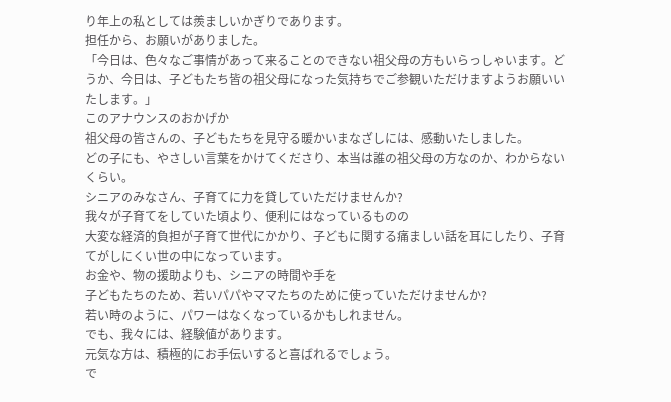り年上の私としては羨ましいかぎりであります。
担任から、お願いがありました。
「今日は、色々なご事情があって来ることのできない祖父母の方もいらっしゃいます。どうか、今日は、子どもたち皆の祖父母になった気持ちでご参観いただけますようお願いいたします。」
このアナウンスのおかげか
祖父母の皆さんの、子どもたちを見守る暖かいまなざしには、感動いたしました。
どの子にも、やさしい言葉をかけてくださり、本当は誰の祖父母の方なのか、わからないくらい。
シニアのみなさん、子育てに力を貸していただけませんか?
我々が子育てをしていた頃より、便利にはなっているものの
大変な経済的負担が子育て世代にかかり、子どもに関する痛ましい話を耳にしたり、子育てがしにくい世の中になっています。
お金や、物の援助よりも、シニアの時間や手を
子どもたちのため、若いパパやママたちのために使っていただけませんか?
若い時のように、パワーはなくなっているかもしれません。
でも、我々には、経験値があります。
元気な方は、積極的にお手伝いすると喜ばれるでしょう。
で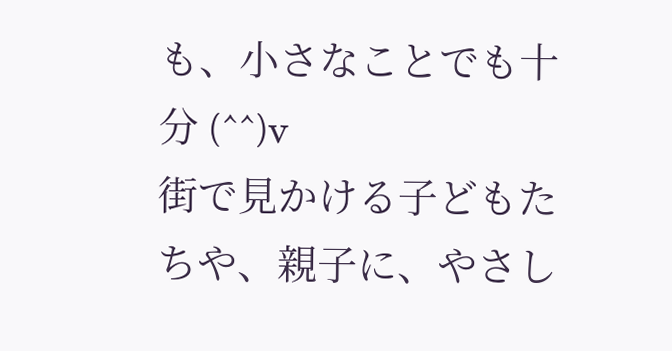も、小さなことでも十分 (^^)v
街で見かける子どもたちや、親子に、やさし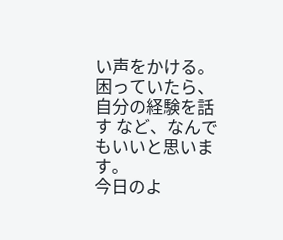い声をかける。
困っていたら、自分の経験を話す など、なんでもいいと思います。
今日のよ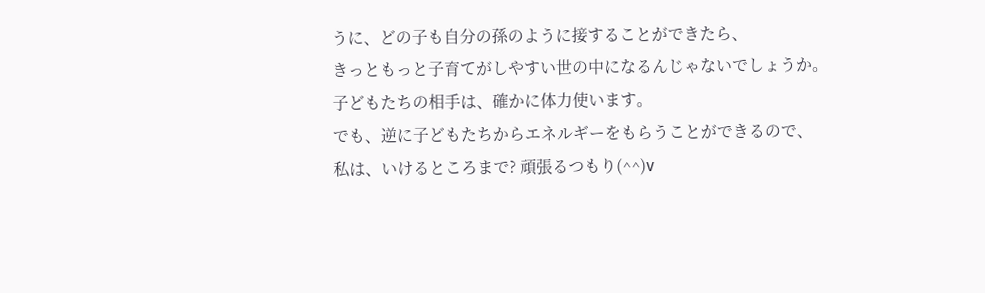うに、どの子も自分の孫のように接することができたら、
きっともっと子育てがしやすい世の中になるんじゃないでしょうか。
子どもたちの相手は、確かに体力使います。
でも、逆に子どもたちからエネルギーをもらうことができるので、
私は、いけるところまで? 頑張るつもり(^^)v